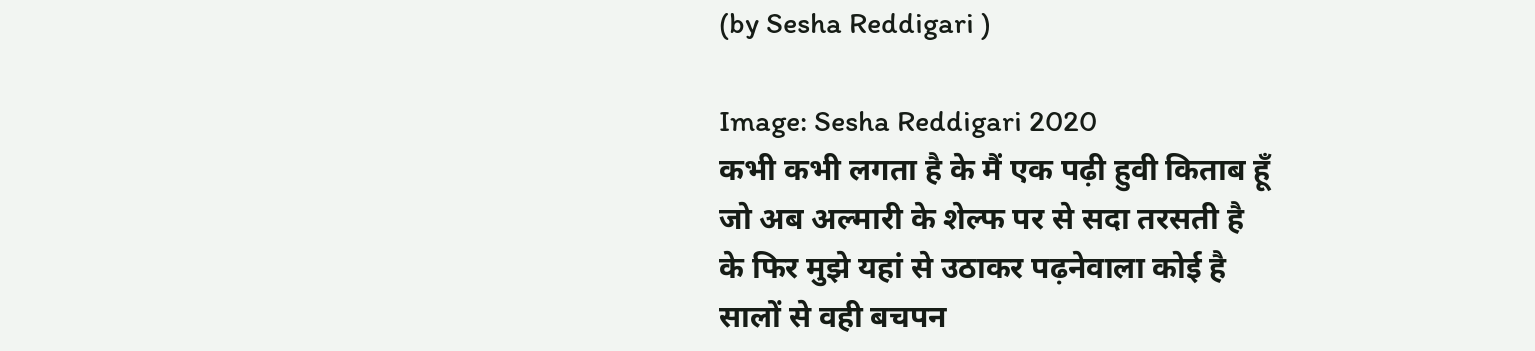(by Sesha Reddigari )

Image: Sesha Reddigari 2020
कभी कभी लगता है के मैं एक पढ़ी हुवी किताब हूँ
जो अब अल्मारी के शेल्फ पर से सदा तरसती है
के फिर मुझे यहां से उठाकर पढ़नेवाला कोई है
सालों से वही बचपन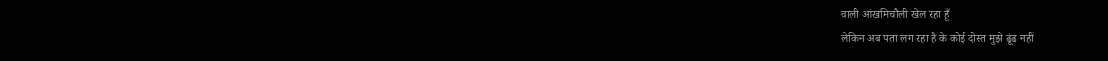वाली आंखमिचौली खेल रहा हूँ
लेकिन अब पता लग रहा है के कोई दोस्त मुझे ढूंढ नहीं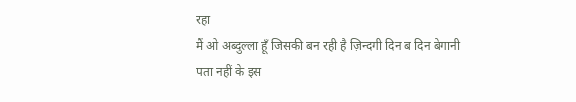रहा
मैं ओ अब्दुल्ला हूँ जिसकी बन रही है ज़िन्दगी दिन ब दिन बेगानी
पता नहीं के इस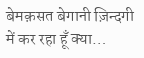बेमक़सत बेगानी ज़िन्दगी में कर रहा हूँ क्या…